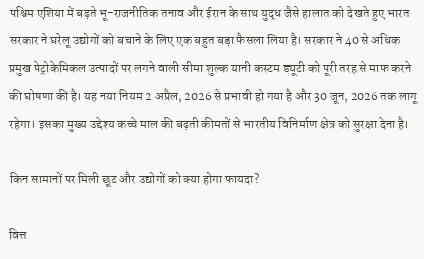पश्चिम एशिया में बढ़ते भू-राजनीतिक तनाव और ईरान के साथ युद्ध जैसे हालात को देखते हुए भारत सरकार ने घरेलू उद्योगों को बचाने के लिए एक बहुत बड़ा फैसला लिया है। सरकार ने 40 से अधिक प्रमुख पेट्रोकेमिकल उत्पादों पर लगने वाली सीमा शुल्क यानी कस्टम ड्यूटी को पूरी तरह से माफ करने की घोषणा की है। यह नया नियम 2 अप्रैल, 2026 से प्रभावी हो गया है और 30 जून, 2026 तक लागू रहेगा। इसका मुख्य उद्देश्य कच्चे माल की बढ़ती कीमतों से भारतीय विनिर्माण क्षेत्र को सुरक्षा देना है।

किन सामानों पर मिली छूट और उद्योगों को क्या होगा फायदा?

वित्त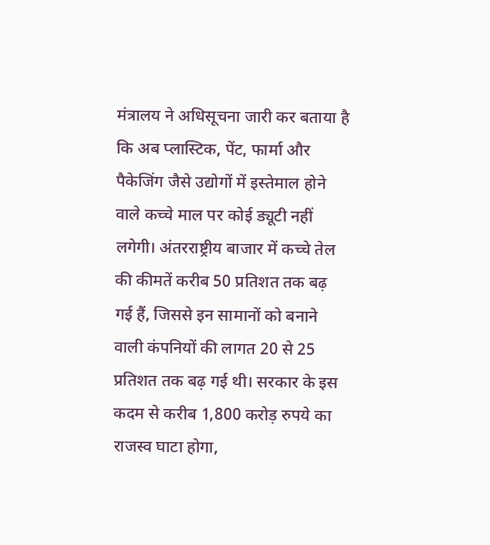मंत्रालय ने अधिसूचना जारी कर बताया है कि अब प्लास्टिक, पेंट, फार्मा और पैकेजिंग जैसे उद्योगों में इस्तेमाल होने वाले कच्चे माल पर कोई ड्यूटी नहीं लगेगी। अंतरराष्ट्रीय बाजार में कच्चे तेल की कीमतें करीब 50 प्रतिशत तक बढ़ गई हैं, जिससे इन सामानों को बनाने वाली कंपनियों की लागत 20 से 25 प्रतिशत तक बढ़ गई थी। सरकार के इस कदम से करीब 1,800 करोड़ रुपये का राजस्व घाटा होगा,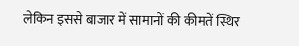लेकिन इससे बाजार में सामानों की कीमतें स्थिर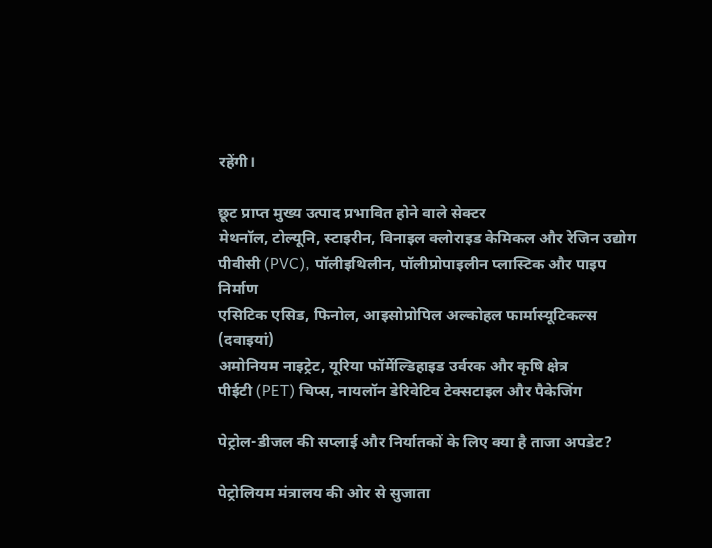रहेंगी।

छूट प्राप्त मुख्य उत्पाद प्रभावित होने वाले सेक्टर
मेथनॉल, टोल्यूनि, स्टाइरीन, विनाइल क्लोराइड केमिकल और रेजिन उद्योग
पीवीसी (PVC), पॉलीइथिलीन, पॉलीप्रोपाइलीन प्लास्टिक और पाइप निर्माण
एसिटिक एसिड, फिनोल, आइसोप्रोपिल अल्कोहल फार्मास्यूटिकल्स (दवाइयां)
अमोनियम नाइट्रेट, यूरिया फॉर्मेल्डिहाइड उर्वरक और कृषि क्षेत्र
पीईटी (PET) चिप्स, नायलॉन डेरिवेटिव टेक्सटाइल और पैकेजिंग

पेट्रोल-डीजल की सप्लाई और निर्यातकों के लिए क्या है ताजा अपडेट?

पेट्रोलियम मंत्रालय की ओर से सुजाता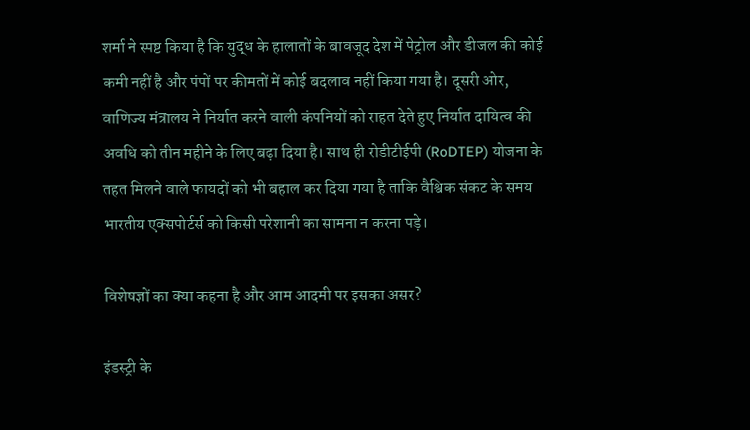शर्मा ने स्पष्ट किया है कि युद्ध के हालातों के बावजूद देश में पेट्रोल और डीजल की कोई कमी नहीं है और पंपों पर कीमतों में कोई बदलाव नहीं किया गया है। दूसरी ओर, वाणिज्य मंत्रालय ने निर्यात करने वाली कंपनियों को राहत देते हुए निर्यात दायित्व की अवधि को तीन महीने के लिए बढ़ा दिया है। साथ ही रोडीटीईपी (RoDTEP) योजना के तहत मिलने वाले फायदों को भी बहाल कर दिया गया है ताकि वैश्विक संकट के समय भारतीय एक्सपोर्टर्स को किसी परेशानी का सामना न करना पड़े।

विशेषज्ञों का क्या कहना है और आम आदमी पर इसका असर?

इंडस्ट्री के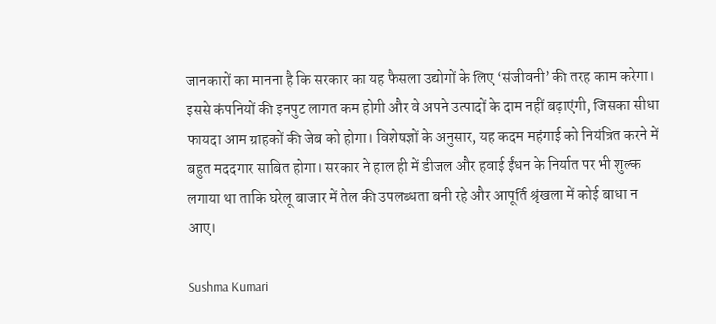जानकारों का मानना है कि सरकार का यह फैसला उद्योगों के लिए ‘संजीवनी’ की तरह काम करेगा। इससे कंपनियों की इनपुट लागत कम होगी और वे अपने उत्पादों के दाम नहीं बढ़ाएंगी, जिसका सीधा फायदा आम ग्राहकों की जेब को होगा। विशेषज्ञों के अनुसार, यह कदम महंगाई को नियंत्रित करने में बहुत मददगार साबित होगा। सरकार ने हाल ही में डीजल और हवाई ईंधन के निर्यात पर भी शुल्क लगाया था ताकि घरेलू बाजार में तेल की उपलब्धता बनी रहे और आपूर्ति श्रृंखला में कोई बाधा न आए।

Sushma Kumari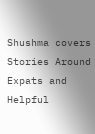Shushma covers Stories Around Expats and Helpful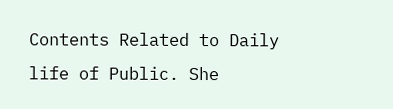Contents Related to Daily life of Public. She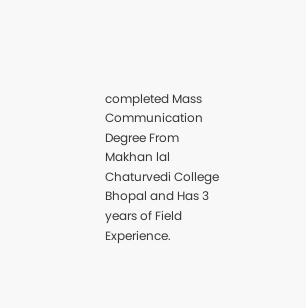completed Mass Communication Degree From Makhan lal Chaturvedi College Bhopal and Has 3 years of Field Experience.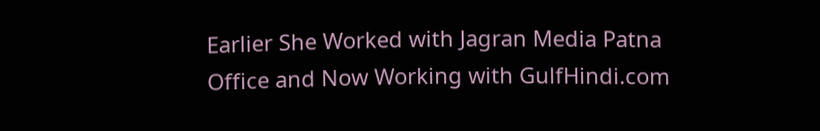Earlier She Worked with Jagran Media Patna Office and Now Working with GulfHindi.com